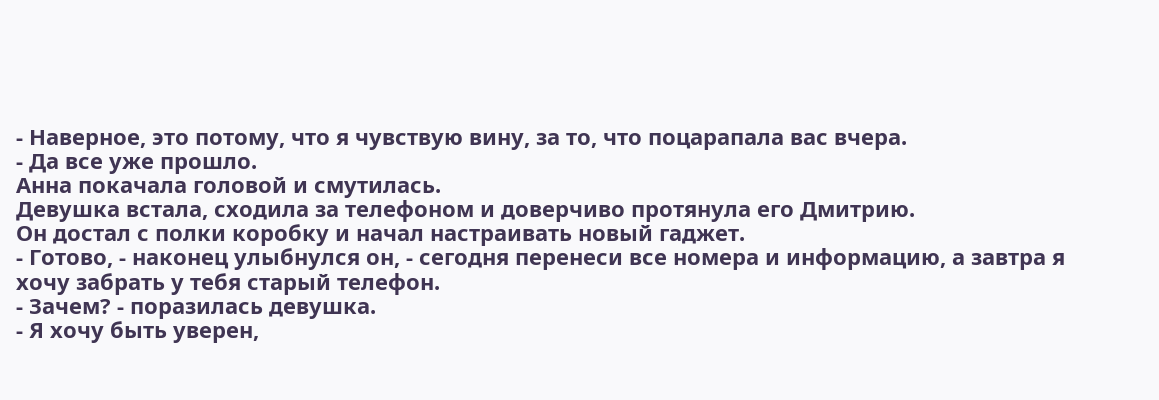- Наверное, это потому, что я чувствую вину, за то, что поцарапала вас вчера.
- Да все уже прошло.
Анна покачала головой и смутилась.
Девушка встала, сходила за телефоном и доверчиво протянула его Дмитрию.
Он достал с полки коробку и начал настраивать новый гаджет.
- Готово, - наконец улыбнулся он, - сегодня перенеси все номера и информацию, а завтра я хочу забрать у тебя старый телефон.
- Зачем? - поразилась девушка.
- Я хочу быть уверен,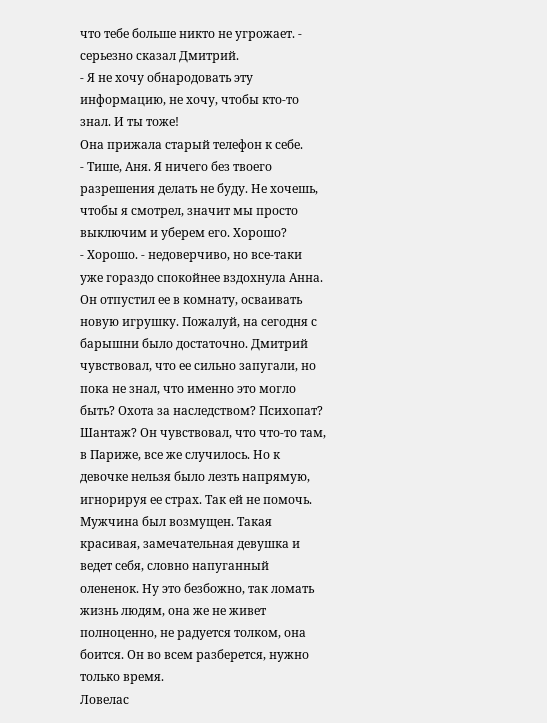что тебе больше никто не угрожает. - серьезно сказал Дмитрий.
- Я не хочу обнародовать эту информацию, не хочу, чтобы кто-то знал. И ты тоже!
Она прижала старый телефон к себе.
- Тише, Аня. Я ничего без твоего разрешения делать не буду. Не хочешь, чтобы я смотрел, значит мы просто выключим и уберем его. Хорошо?
- Хорошо. - недоверчиво, но все-таки уже гораздо спокойнее вздохнула Анна.
Он отпустил ее в комнату, осваивать новую игрушку. Пожалуй, на сегодня с барышни было достаточно. Дмитрий чувствовал, что ее сильно запугали, но пока не знал, что именно это могло быть? Охота за наследством? Психопат? Шантаж? Он чувствовал, что что-то там, в Париже, все же случилось. Но к девочке нельзя было лезть напрямую, игнорируя ее страх. Так ей не помочь.
Мужчина был возмущен. Такая красивая, замечательная девушка и ведет себя, словно напуганный олененок. Ну это безбожно, так ломать жизнь людям, она же не живет полноценно, не радуется толком, она боится. Он во всем разберется, нужно только время.
Ловелас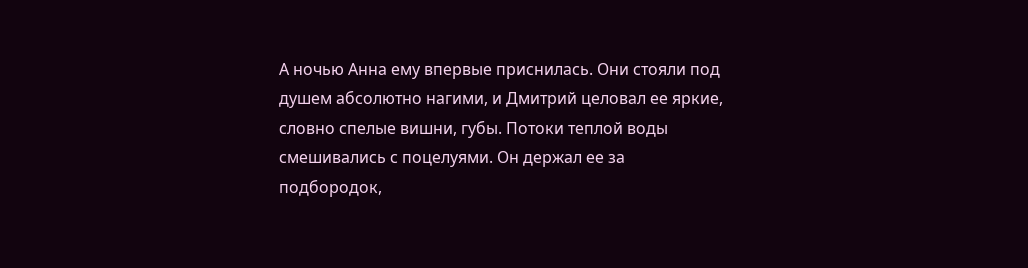А ночью Анна ему впервые приснилась. Они стояли под душем абсолютно нагими, и Дмитрий целовал ее яркие, словно спелые вишни, губы. Потоки теплой воды смешивались с поцелуями. Он держал ее за подбородок,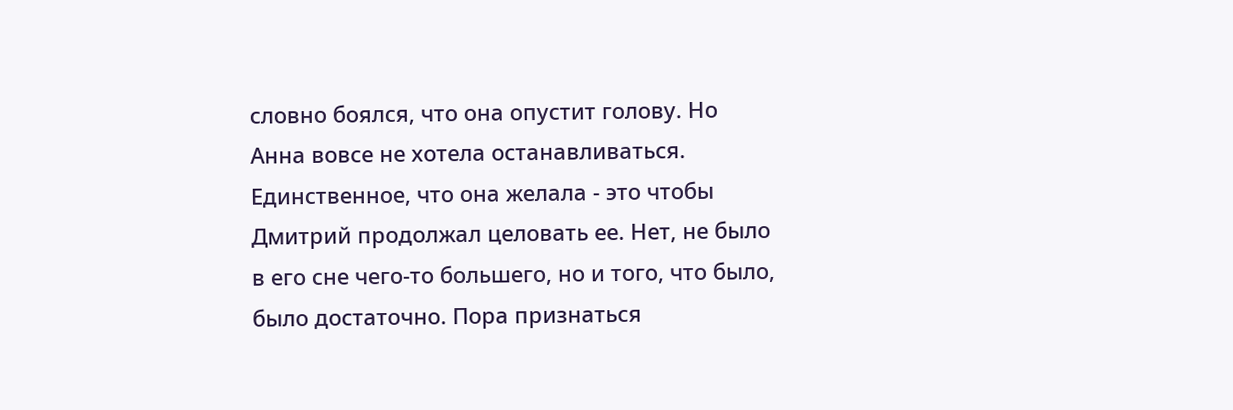словно боялся, что она опустит голову. Но Анна вовсе не хотела останавливаться. Единственное, что она желала - это чтобы Дмитрий продолжал целовать ее. Нет, не было в его сне чего-то большего, но и того, что было, было достаточно. Пора признаться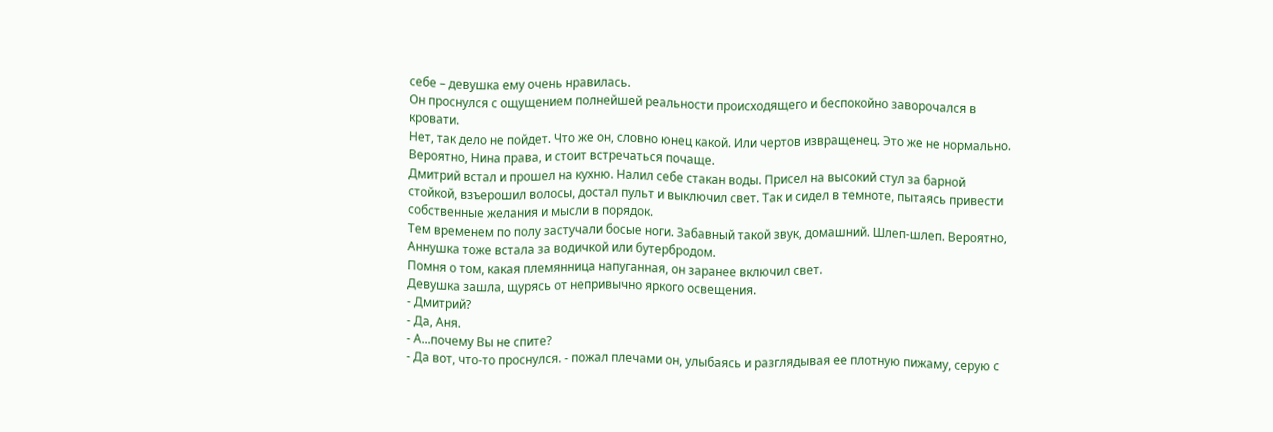себе – девушка ему очень нравилась.
Он проснулся с ощущением полнейшей реальности происходящего и беспокойно заворочался в кровати.
Нет, так дело не пойдет. Что же он, словно юнец какой. Или чертов извращенец. Это же не нормально. Вероятно, Нина права, и стоит встречаться почаще.
Дмитрий встал и прошел на кухню. Налил себе стакан воды. Присел на высокий стул за барной стойкой, взъерошил волосы, достал пульт и выключил свет. Так и сидел в темноте, пытаясь привести собственные желания и мысли в порядок.
Тем временем по полу застучали босые ноги. Забавный такой звук, домашний. Шлеп-шлеп. Вероятно, Аннушка тоже встала за водичкой или бутербродом.
Помня о том, какая племянница напуганная, он заранее включил свет.
Девушка зашла, щурясь от непривычно яркого освещения.
- Дмитрий?
- Да, Аня.
- А...почему Вы не спите?
- Да вот, что-то проснулся. - пожал плечами он, улыбаясь и разглядывая ее плотную пижаму, серую с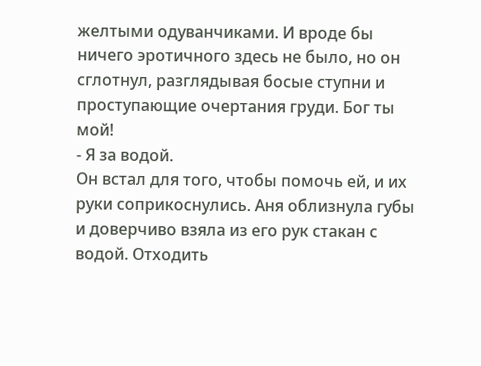желтыми одуванчиками. И вроде бы ничего эротичного здесь не было, но он сглотнул, разглядывая босые ступни и проступающие очертания груди. Бог ты мой!
- Я за водой.
Он встал для того, чтобы помочь ей, и их руки соприкоснулись. Аня облизнула губы и доверчиво взяла из его рук стакан с водой. Отходить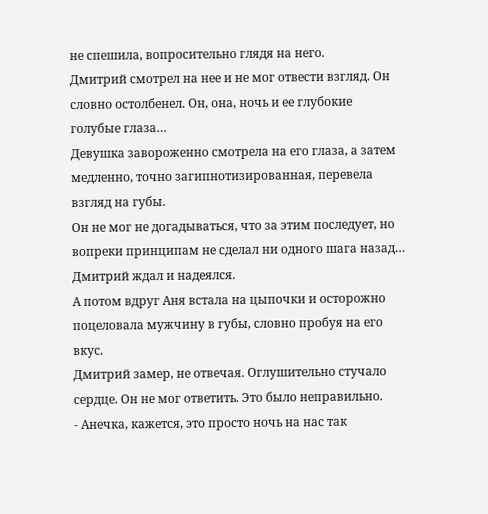не спешила, вопросительно глядя на него.
Дмитрий смотрел на нее и не мог отвести взгляд. Он словно остолбенел. Он, она, ночь и ее глубокие голубые глаза…
Девушка завороженно смотрела на его глаза, а затем медленно, точно загипнотизированная, перевела взгляд на губы.
Он не мог не догадываться, что за этим последует, но вопреки принципам не сделал ни одного шага назад… Дмитрий ждал и надеялся.
А потом вдруг Аня встала на цыпочки и осторожно поцеловала мужчину в губы, словно пробуя на его вкус.
Дмитрий замер, не отвечая. Оглушительно стучало сердце. Он не мог ответить. Это было неправильно.
- Анечка, кажется, это просто ночь на нас так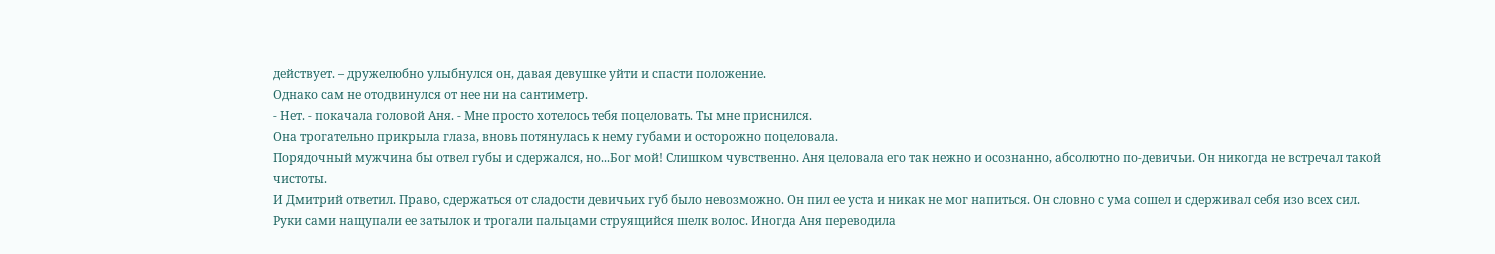действует. – дружелюбно улыбнулся он, давая девушке уйти и спасти положение.
Однако сам не отодвинулся от нее ни на сантиметр.
- Нет. - покачала головой Аня. - Мне просто хотелось тебя поцеловать. Ты мне приснился.
Она трогательно прикрыла глаза, вновь потянулась к нему губами и осторожно поцеловала.
Порядочный мужчина бы отвел губы и сдержался, но...Бог мой! Слишком чувственно. Аня целовала его так нежно и осознанно, абсолютно по-девичьи. Он никогда не встречал такой чистоты.
И Дмитрий ответил. Право, сдержаться от сладости девичьих губ было невозможно. Он пил ее уста и никак не мог напиться. Он словно с ума сошел и сдерживал себя изо всех сил.
Руки сами нащупали ее затылок и трогали пальцами струящийся шелк волос. Иногда Аня переводила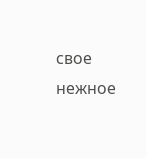свое нежное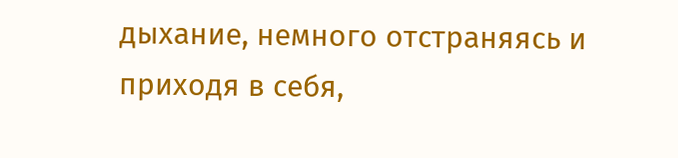дыхание, немного отстраняясь и приходя в себя,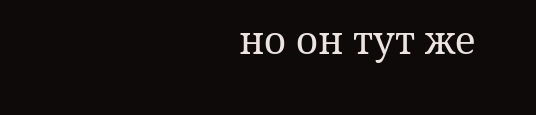но он тут же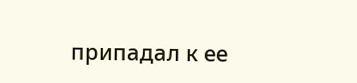припадал к ее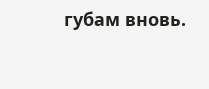губам вновь.